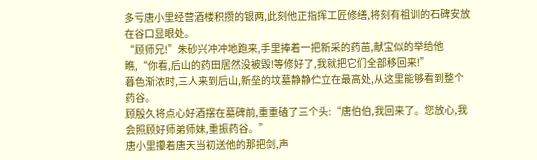多亏唐小里经营酒楼积攒的银两,此刻他正指挥工匠修缮,将刻有祖训的石碑安放在谷口显眼处。
“顾师兄!”朱砂兴冲冲地跑来,手里捧着一把新采的药苗,献宝似的举给他瞧,“你看,后山的药田居然没被毁!等修好了,我就把它们全部移回来!”
暮色渐浓时,三人来到后山,新垒的坟墓静静伫立在最高处,从这里能够看到整个药谷。
顾殷久将点心好酒摆在墓碑前,重重磕了三个头:“唐伯伯,我回来了。您放心,我会照顾好师弟师妹,重振药谷。”
唐小里攥着唐天当初送他的那把剑,声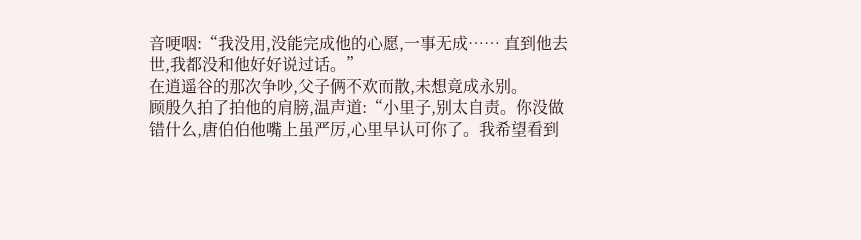音哽咽:“我没用,没能完成他的心愿,一事无成…… 直到他去世,我都没和他好好说过话。”
在逍遥谷的那次争吵,父子俩不欢而散,未想竟成永别。
顾殷久拍了拍他的肩膀,温声道:“小里子,别太自责。你没做错什么,唐伯伯他嘴上虽严厉,心里早认可你了。我希望看到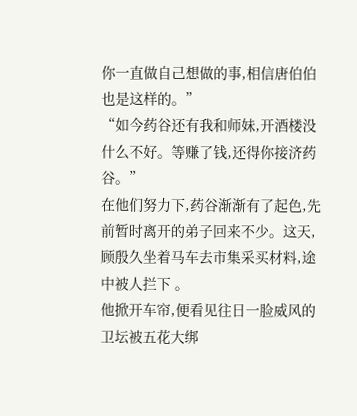你一直做自己想做的事,相信唐伯伯也是这样的。”
“如今药谷还有我和师妹,开酒楼没什么不好。等赚了钱,还得你接济药谷。”
在他们努力下,药谷渐渐有了起色,先前暂时离开的弟子回来不少。这天,顾殷久坐着马车去市集采买材料,途中被人拦下 。
他掀开车帘,便看见往日一脸威风的卫坛被五花大绑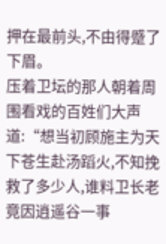押在最前头,不由得蹙了下眉。
压着卫坛的那人朝着周围看戏的百姓们大声道:“想当初顾施主为天下苍生赴汤蹈火,不知挽救了多少人,谁料卫长老竟因逍遥谷一事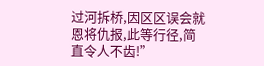过河拆桥,因区区误会就恩将仇报,此等行径,简直令人不齿!”